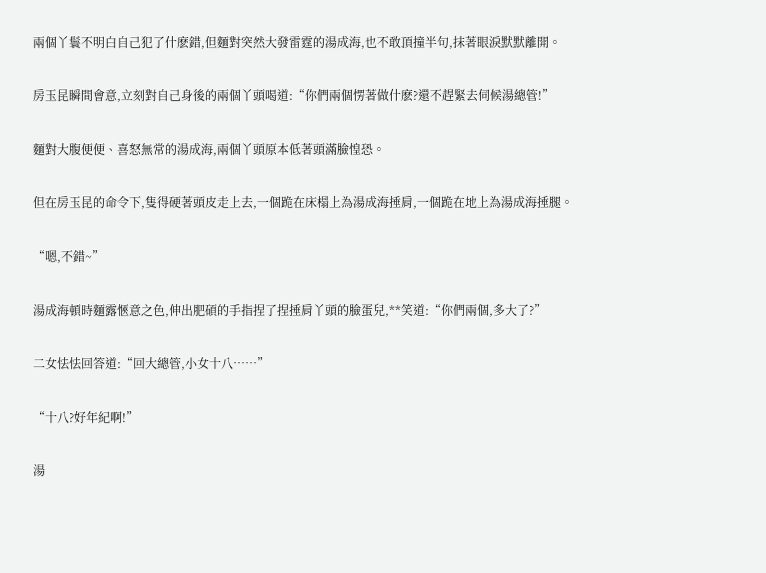兩個丫鬟不明白自己犯了什麽錯,但麵對突然大發雷霆的湯成海,也不敢頂撞半句,抹著眼淚默默離開。

房玉昆瞬間會意,立刻對自己身後的兩個丫頭喝道:“你們兩個愣著做什麽?還不趕緊去伺候湯總管!”

麵對大腹便便、喜怒無常的湯成海,兩個丫頭原本低著頭滿臉惶恐。

但在房玉昆的命令下,隻得硬著頭皮走上去,一個跪在床榻上為湯成海捶肩,一個跪在地上為湯成海捶腿。

“嗯,不錯~”

湯成海頓時麵露愜意之色,伸出肥碩的手指捏了捏捶肩丫頭的臉蛋兒,**笑道:“你們兩個,多大了?”

二女怯怯回答道:“回大總管,小女十八……”

“十八?好年紀啊!”

湯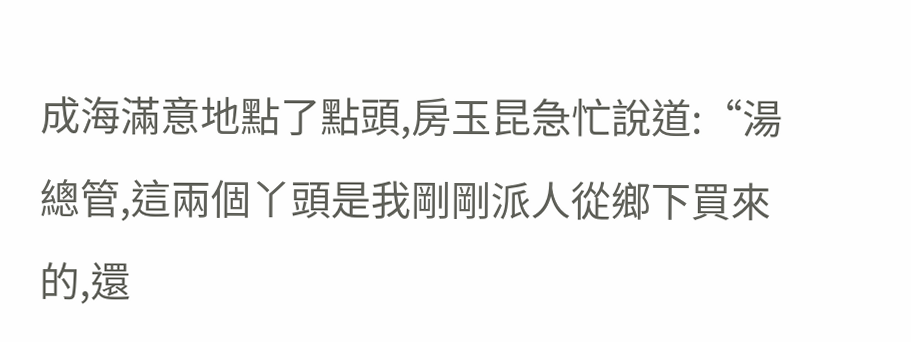成海滿意地點了點頭,房玉昆急忙說道:“湯總管,這兩個丫頭是我剛剛派人從鄉下買來的,還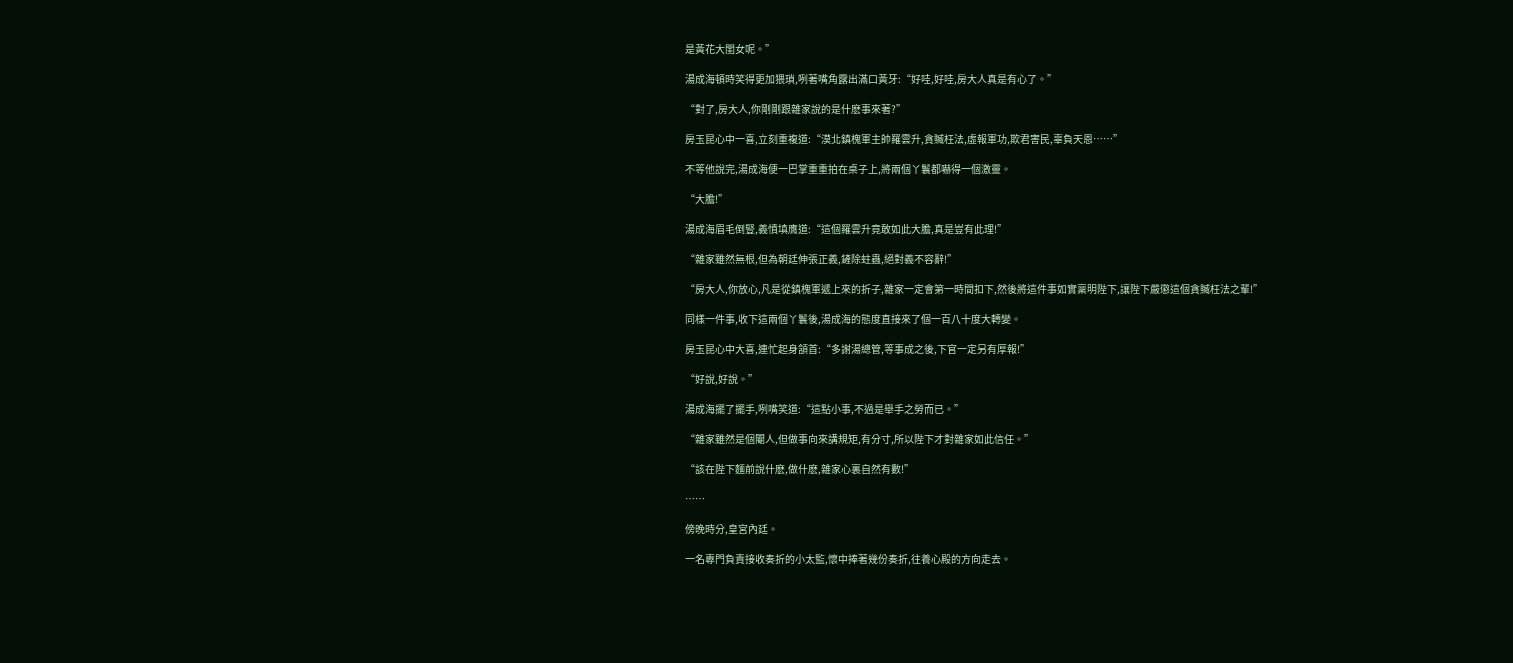是黃花大閨女呢。”

湯成海頓時笑得更加猥瑣,咧著嘴角露出滿口黃牙:“好哇,好哇,房大人真是有心了。”

“對了,房大人,你剛剛跟雜家說的是什麽事來著?”

房玉昆心中一喜,立刻重複道:“漠北鎮槐軍主帥羅雲升,貪贓枉法,虛報軍功,欺君害民,辜負天恩……”

不等他說完,湯成海便一巴掌重重拍在桌子上,將兩個丫鬟都嚇得一個激靈。

“大膽!”

湯成海眉毛倒豎,義憤填膺道:“這個羅雲升竟敢如此大膽,真是豈有此理!”

“雜家雖然無根,但為朝廷伸張正義,鏟除蛀蟲,絕對義不容辭!”

“房大人,你放心,凡是從鎮槐軍遞上來的折子,雜家一定會第一時間扣下,然後將這件事如實稟明陛下,讓陛下嚴懲這個貪贓枉法之輩!”

同樣一件事,收下這兩個丫鬟後,湯成海的態度直接來了個一百八十度大轉變。

房玉昆心中大喜,連忙起身頷首:“多謝湯總管,等事成之後,下官一定另有厚報!”

“好說,好說。”

湯成海擺了擺手,咧嘴笑道:“這點小事,不過是舉手之勞而已。”

“雜家雖然是個閹人,但做事向來講規矩,有分寸,所以陛下才對雜家如此信任。”

“該在陛下麵前說什麽,做什麽,雜家心裏自然有數!”

……

傍晚時分,皇宮內廷。

一名專門負責接收奏折的小太監,懷中捧著幾份奏折,往養心殿的方向走去。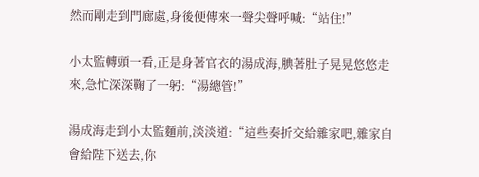然而剛走到門廊處,身後便傳來一聲尖聲呼喊:“站住!”

小太監轉頭一看,正是身著官衣的湯成海,腆著肚子晃晃悠悠走來,急忙深深鞠了一躬:“湯總管!”

湯成海走到小太監麵前,淡淡道:“這些奏折交給雜家吧,雜家自會給陛下送去,你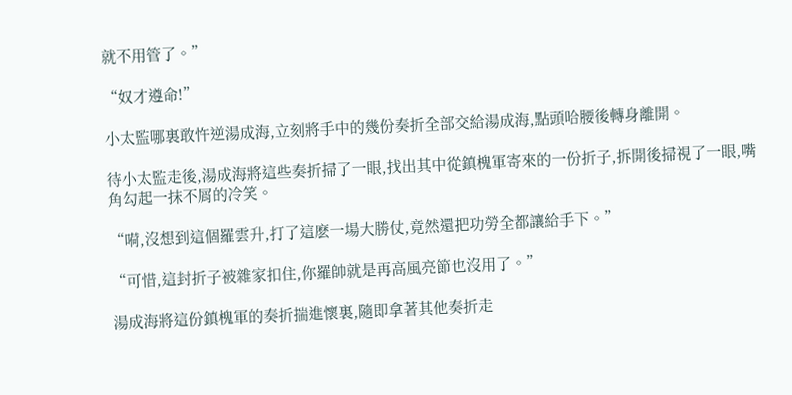就不用管了。”

“奴才遵命!”

小太監哪裏敢忤逆湯成海,立刻將手中的幾份奏折全部交給湯成海,點頭哈腰後轉身離開。

待小太監走後,湯成海將這些奏折掃了一眼,找出其中從鎮槐軍寄來的一份折子,拆開後掃視了一眼,嘴角勾起一抹不屑的冷笑。

“嗬,沒想到這個羅雲升,打了這麽一場大勝仗,竟然還把功勞全都讓給手下。”

“可惜,這封折子被雜家扣住,你羅帥就是再高風亮節也沒用了。”

湯成海將這份鎮槐軍的奏折揣進懷裏,隨即拿著其他奏折走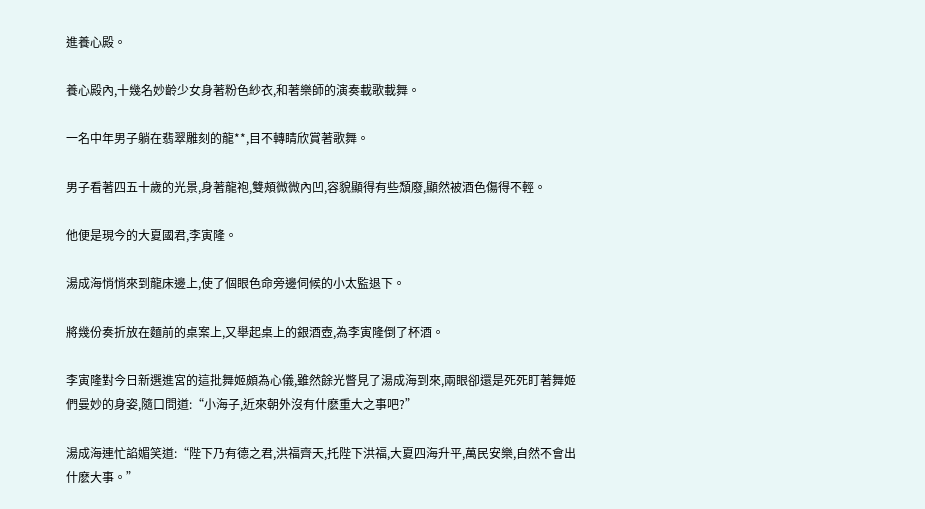進養心殿。

養心殿內,十幾名妙齡少女身著粉色紗衣,和著樂師的演奏載歌載舞。

一名中年男子躺在翡翠雕刻的龍**,目不轉睛欣賞著歌舞。

男子看著四五十歲的光景,身著龍袍,雙頰微微內凹,容貌顯得有些頹廢,顯然被酒色傷得不輕。

他便是現今的大夏國君,李寅隆。

湯成海悄悄來到龍床邊上,使了個眼色命旁邊伺候的小太監退下。

將幾份奏折放在麵前的桌案上,又舉起桌上的銀酒壺,為李寅隆倒了杯酒。

李寅隆對今日新選進宮的這批舞姬頗為心儀,雖然餘光瞥見了湯成海到來,兩眼卻還是死死盯著舞姬們曼妙的身姿,隨口問道:“小海子,近來朝外沒有什麽重大之事吧?”

湯成海連忙諂媚笑道:“陛下乃有德之君,洪福齊天,托陛下洪福,大夏四海升平,萬民安樂,自然不會出什麽大事。”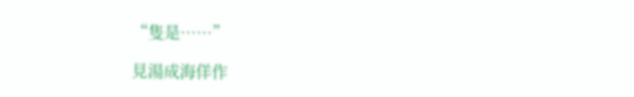“隻是……”

見湯成海佯作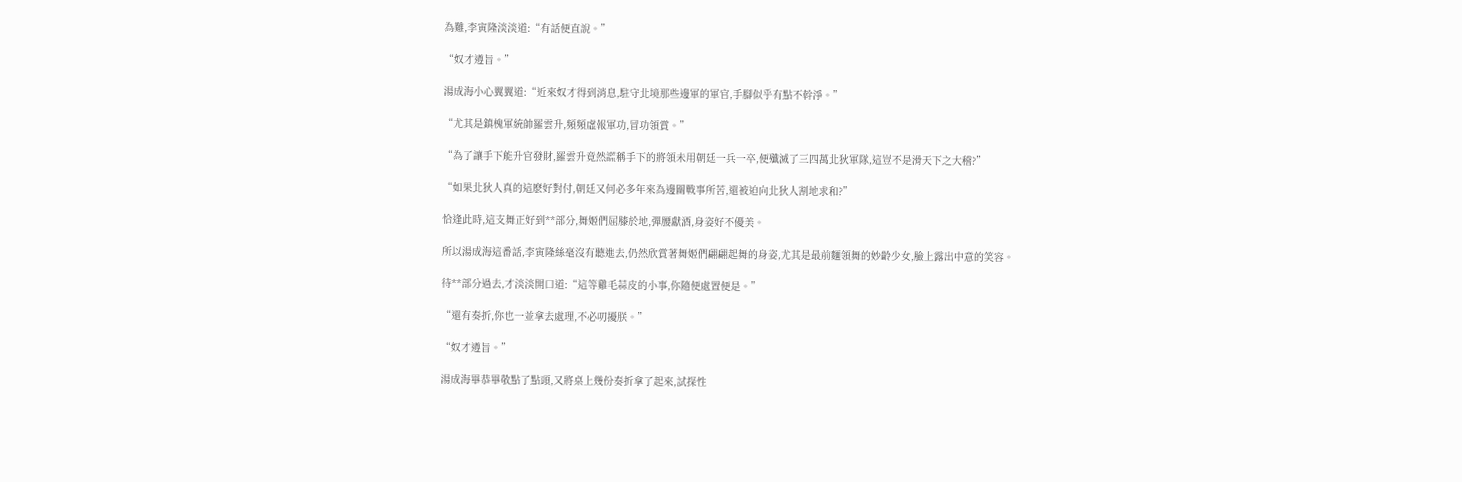為難,李寅隆淡淡道:“有話便直說。”

“奴才遵旨。”

湯成海小心翼翼道:“近來奴才得到消息,駐守北境那些邊軍的軍官,手腳似乎有點不幹淨。”

“尤其是鎮槐軍統帥羅雲升,頻頻虛報軍功,冒功領賞。”

“為了讓手下能升官發財,羅雲升竟然謊稱手下的將領未用朝廷一兵一卒,便殲滅了三四萬北狄軍隊,這豈不是滑天下之大稽?”

“如果北狄人真的這麽好對付,朝廷又何必多年來為邊關戰事所苦,還被迫向北狄人割地求和?”

恰逢此時,這支舞正好到**部分,舞姬們屈膝於地,彈腰獻酒,身姿好不優美。

所以湯成海這番話,李寅隆絲毫沒有聽進去,仍然欣賞著舞姬們翩翩起舞的身姿,尤其是最前麵領舞的妙齡少女,臉上露出中意的笑容。

待**部分過去,才淡淡開口道:“這等雞毛蒜皮的小事,你隨便處置便是。”

“還有奏折,你也一並拿去處理,不必叨擾朕。”

“奴才遵旨。”

湯成海畢恭畢敬點了點頭,又將桌上幾份奏折拿了起來,試探性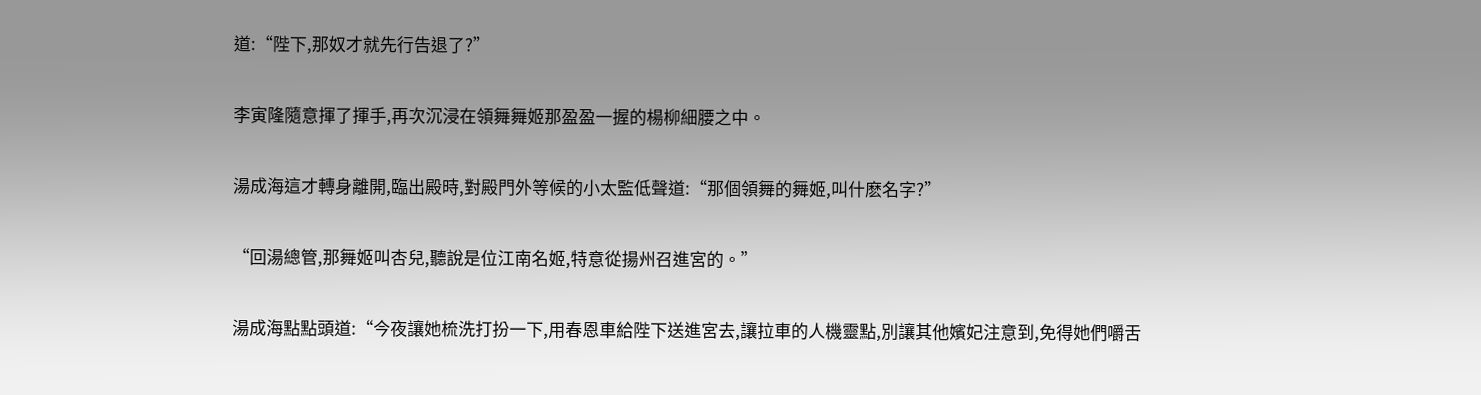道:“陛下,那奴才就先行告退了?”

李寅隆隨意揮了揮手,再次沉浸在領舞舞姬那盈盈一握的楊柳細腰之中。

湯成海這才轉身離開,臨出殿時,對殿門外等候的小太監低聲道:“那個領舞的舞姬,叫什麽名字?”

“回湯總管,那舞姬叫杏兒,聽說是位江南名姬,特意從揚州召進宮的。”

湯成海點點頭道:“今夜讓她梳洗打扮一下,用春恩車給陛下送進宮去,讓拉車的人機靈點,別讓其他嬪妃注意到,免得她們嚼舌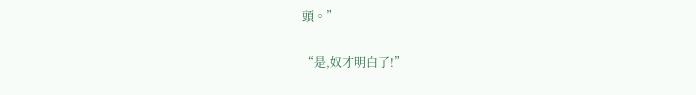頭。”

“是,奴才明白了!”